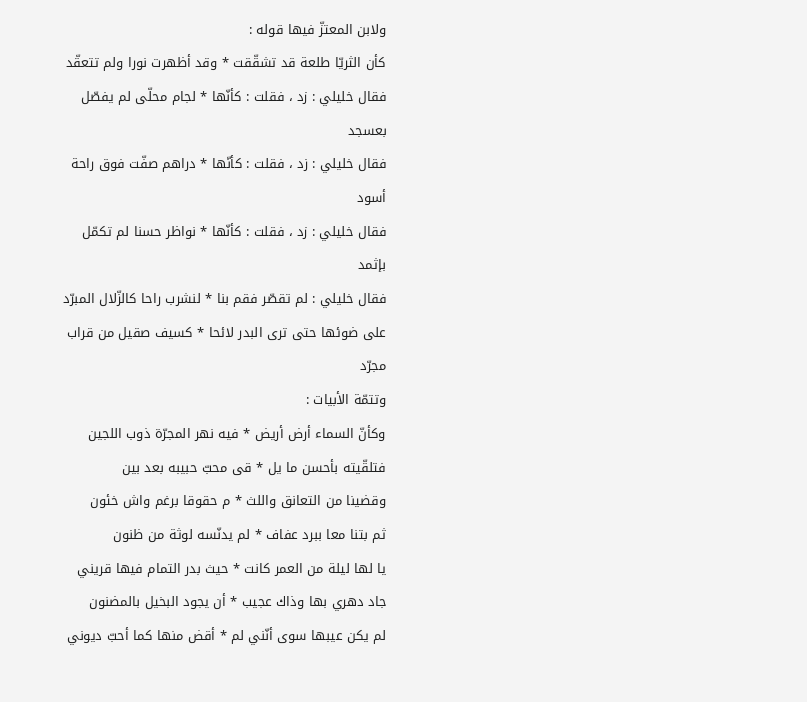ولابن المعتزّ فيها قوله :
كأن الثريّا طلعة قد تشقّقت * وقد أظهرت نورا ولم تتعقّد
فقال خليلي : زد ، فقلت : كأنّها * لجام محلّى لم يفصّل بعسجد
فقال خليلي : زد ، فقلت : كأنّها * دراهم صفّت فوق راحة أسود
فقال خليلي : زد ، فقلت : كأنّها * نواظر حسنا لم تكمّل بإثمد
فقال خليلي : لم تقصّر فقم بنا * لنشرب راحا كالزّلال المبرّد
على ضوئها حتى ترى البدر لائحا * كسيف صقيل من قراب مجرّد
وتتمّة الأبيات :
وكأنّ السماء أرض أريض * فيه نهر المجرّة ذوب اللجين
فتلقّيته بأحسن ما يل * قى محبّ حبيبه بعد بين
وقضينا من التعانق واللث * م حقوقا برغم واش خئون
ثم بتنا معا ببرد عفاف * لم يدنّسه لوثة من ظنون
يا لها ليلة من العمر كانت * حيث بدر التمام فيها قريني
جاد دهري بها وذاك عجيب * أن يجود البخيل بالمضنون
لم يكن عيبها سوى أنّني لم * أقض منها كما أحبّ ديوني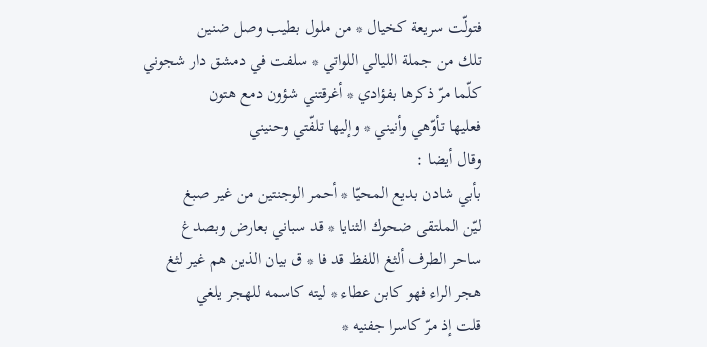فتولّت سريعة كخيال * من ملول بطيب وصل ضنين
تلك من جملة الليالي اللواتي * سلفت في دمشق دار شجوني
كلّما مرّ ذكرها بفؤادي * أغرقتني شؤون دمع هتون
فعليها تأوّهي وأنيني * وإليها تلفّتي وحنيني
وقال أيضا :
بأبي شادن بديع المحيّا * أحمر الوجنتين من غير صبغ
ليّن الملتقى ضحوك الثنايا * قد سباني بعارض وبصدغ
ساحر الطرف ألثغ اللفظ قد فا * ق بيان الذين هم غير لثغ
هجر الراء فهو كابن عطاء * ليته كاسمه للهجر يلغي
قلت إذ مرّ كاسرا جفنيه *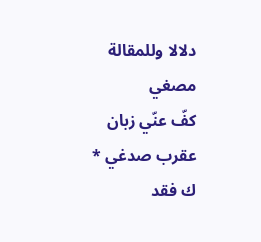دلالا وللمقالة مصغي
كفّ عنّي زبان عقرب صدغي * ك فقد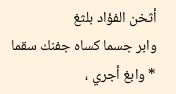أثخن الفؤاد بلثغ
وابر جسما كساه جفنك سقما * وابغ أجري ،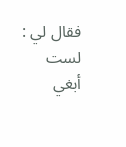فقال لي : لست أبغي